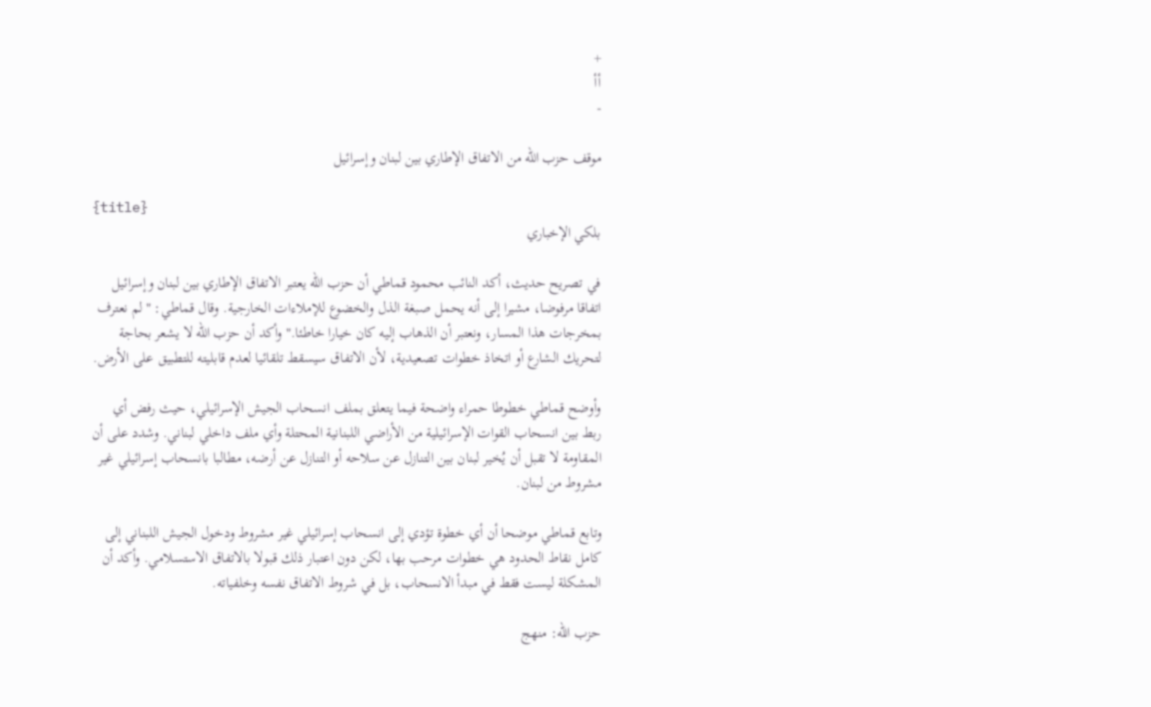+
أأ
-

موقف حزب الله من الاتفاق الإطاري بين لبنان وإسرائيل

{title}
بلكي الإخباري

في تصريح حديث، أكد النائب محمود قماطي أن حزب الله يعتبر الاتفاق الإطاري بين لبنان وإسرائيل اتفاقا مرفوضا، مشيرا إلى أنه يحمل صبغة الذل والخضوع للإملاءات الخارجية. وقال قماطي: "لم نعترف بمخرجات هذا المسار، ونعتبر أن الذهاب إليه كان خيارا خاطئا." وأكد أن حزب الله لا يشعر بحاجة لتحريك الشارع أو اتخاذ خطوات تصعيدية، لأن الاتفاق سيسقط تلقائيا لعدم قابليته للتطبيق على الأرض.

وأوضح قماطي خطوطا حمراء واضحة فيما يتعلق بملف انسحاب الجيش الإسرائيلي، حيث رفض أي ربط بين انسحاب القوات الإسرائيلية من الأراضي اللبنانية المحتلة وأي ملف داخلي لبناني. وشدد على أن المقاومة لا تقبل أن يُخير لبنان بين التنازل عن سلاحه أو التنازل عن أرضه، مطالبا بانسحاب إسرائيلي غير مشروط من لبنان.

وتابع قماطي موضحا أن أي خطوة تؤدي إلى انسحاب إسرائيلي غير مشروط ودخول الجيش اللبناني إلى كامل نقاط الحدود هي خطوات مرحب بها، لكن دون اعتبار ذلك قبولا بالاتفاق الاستسلامي. وأكد أن المشكلة ليست فقط في مبدأ الانسحاب، بل في شروط الاتفاق نفسه وخلفياته.

حزب الله: منهج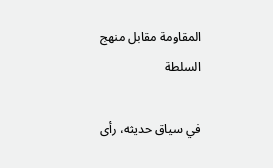المقاومة مقابل منهج السلطة

في سياق حديثه، رأى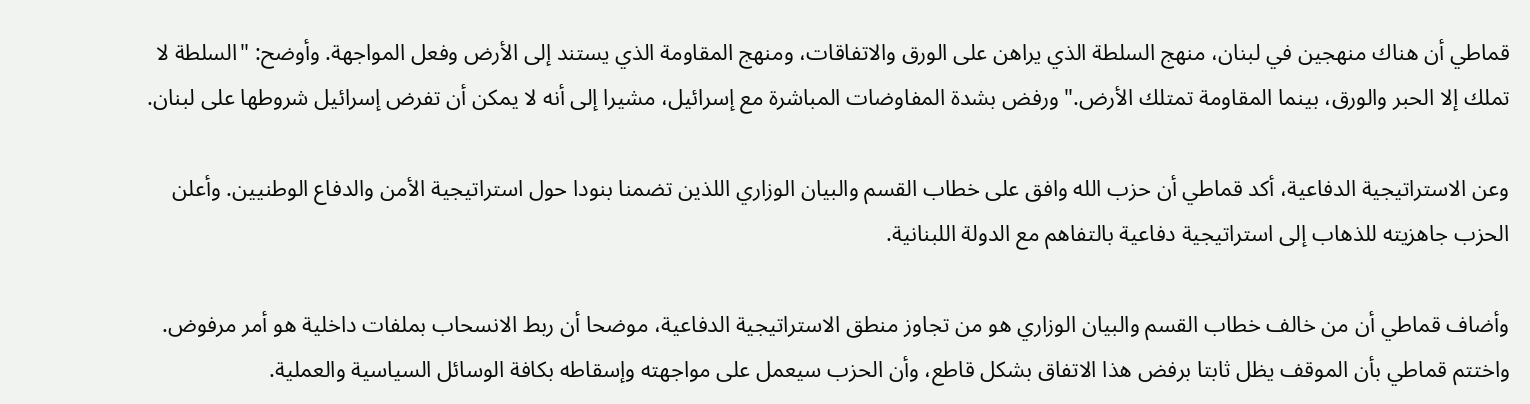قماطي أن هناك منهجين في لبنان، منهج السلطة الذي يراهن على الورق والاتفاقات، ومنهج المقاومة الذي يستند إلى الأرض وفعل المواجهة. وأوضح: "السلطة لا تملك إلا الحبر والورق، بينما المقاومة تمتلك الأرض." ورفض بشدة المفاوضات المباشرة مع إسرائيل، مشيرا إلى أنه لا يمكن أن تفرض إسرائيل شروطها على لبنان.

وعن الاستراتيجية الدفاعية، أكد قماطي أن حزب الله وافق على خطاب القسم والبيان الوزاري اللذين تضمنا بنودا حول استراتيجية الأمن والدفاع الوطنيين. وأعلن الحزب جاهزيته للذهاب إلى استراتيجية دفاعية بالتفاهم مع الدولة اللبنانية.

وأضاف قماطي أن من خالف خطاب القسم والبيان الوزاري هو من تجاوز منطق الاستراتيجية الدفاعية، موضحا أن ربط الانسحاب بملفات داخلية هو أمر مرفوض. واختتم قماطي بأن الموقف يظل ثابتا برفض هذا الاتفاق بشكل قاطع، وأن الحزب سيعمل على مواجهته وإسقاطه بكافة الوسائل السياسية والعملية.